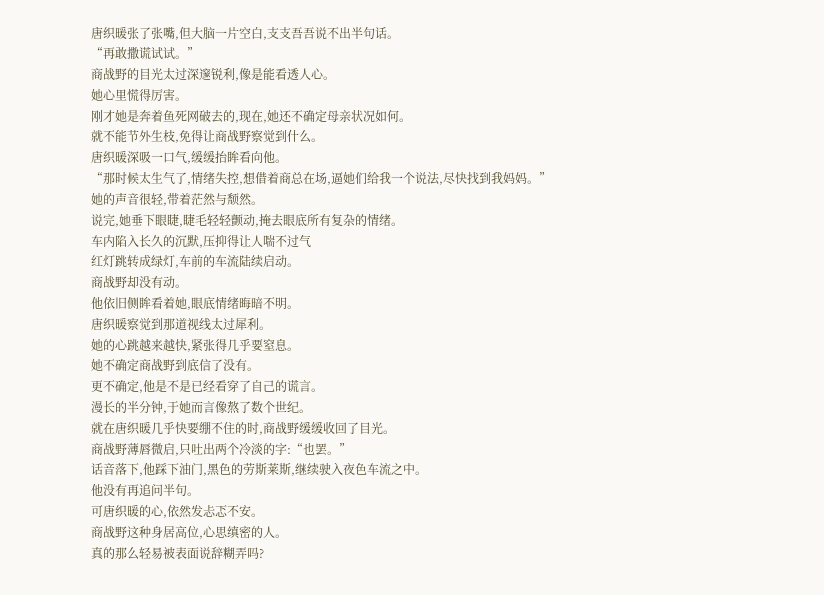唐织暖张了张嘴,但大脑一片空白,支支吾吾说不出半句话。
“再敢撒谎试试。”
商战野的目光太过深邃锐利,像是能看透人心。
她心里慌得厉害。
刚才她是奔着鱼死网破去的,现在,她还不确定母亲状况如何。
就不能节外生枝,免得让商战野察觉到什么。
唐织暖深吸一口气,缓缓抬眸看向他。
“那时候太生气了,情绪失控,想借着商总在场,逼她们给我一个说法,尽快找到我妈妈。”
她的声音很轻,带着茫然与颓然。
说完,她垂下眼睫,睫毛轻轻颤动,掩去眼底所有复杂的情绪。
车内陷入长久的沉默,压抑得让人喘不过气
红灯跳转成绿灯,车前的车流陆续启动。
商战野却没有动。
他依旧侧眸看着她,眼底情绪晦暗不明。
唐织暖察觉到那道视线太过犀利。
她的心跳越来越快,紧张得几乎要窒息。
她不确定商战野到底信了没有。
更不确定,他是不是已经看穿了自己的谎言。
漫长的半分钟,于她而言像熬了数个世纪。
就在唐织暖几乎快要绷不住的时,商战野缓缓收回了目光。
商战野薄唇微启,只吐出两个冷淡的字:“也罢。”
话音落下,他踩下油门,黑色的劳斯莱斯,继续驶入夜色车流之中。
他没有再追问半句。
可唐织暖的心,依然发忐忑不安。
商战野这种身居高位,心思缜密的人。
真的那么轻易被表面说辞糊弄吗?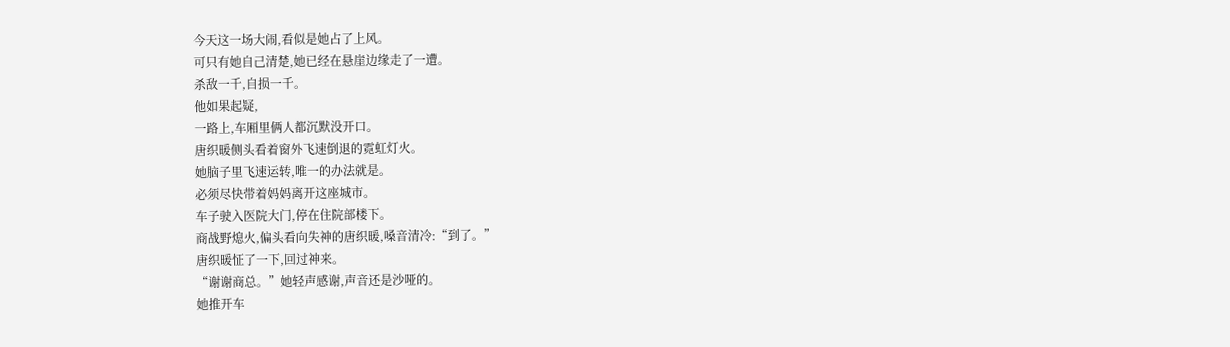今天这一场大闹,看似是她占了上风。
可只有她自己清楚,她已经在悬崖边缘走了一遭。
杀敌一千,自损一千。
他如果起疑,
一路上,车厢里俩人都沉默没开口。
唐织暖侧头看着窗外飞速倒退的霓虹灯火。
她脑子里飞速运转,唯一的办法就是。
必须尽快带着妈妈离开这座城市。
车子驶入医院大门,停在住院部楼下。
商战野熄火,偏头看向失神的唐织暖,嗓音清冷:“到了。”
唐织暖怔了一下,回过神来。
“谢谢商总。”她轻声感谢,声音还是沙哑的。
她推开车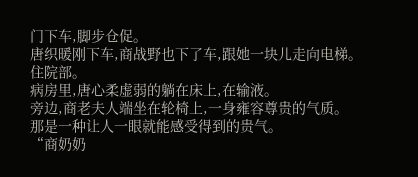门下车,脚步仓促。
唐织暖刚下车,商战野也下了车,跟她一块儿走向电梯。
住院部。
病房里,唐心柔虚弱的躺在床上,在输液。
旁边,商老夫人端坐在轮椅上,一身雍容尊贵的气质。
那是一种让人一眼就能感受得到的贵气。
“商奶奶